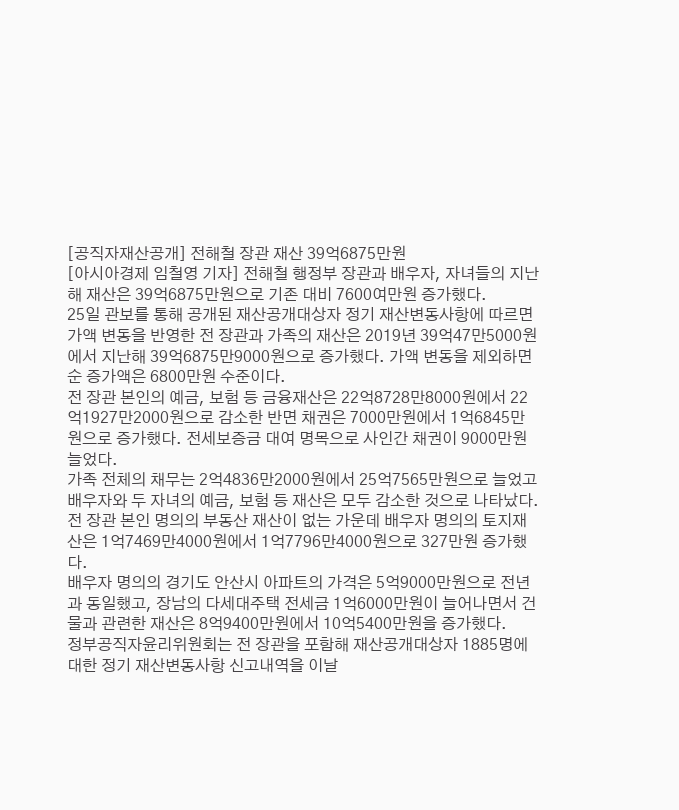[공직자재산공개] 전해철 장관 재산 39억6875만원
[아시아경제 임철영 기자] 전해철 행정부 장관과 배우자, 자녀들의 지난해 재산은 39억6875만원으로 기존 대비 7600여만원 증가했다.
25일 관보를 통해 공개된 재산공개대상자 정기 재산변동사항에 따르면 가액 변동을 반영한 전 장관과 가족의 재산은 2019년 39억47만5000원에서 지난해 39억6875만9000원으로 증가했다. 가액 변동을 제외하면 순 증가액은 6800만원 수준이다.
전 장관 본인의 예금, 보험 등 금융재산은 22억8728만8000원에서 22억1927만2000원으로 감소한 반면 채권은 7000만원에서 1억6845만원으로 증가했다. 전세보증금 대여 명목으로 사인간 채권이 9000만원 늘었다.
가족 전체의 채무는 2억4836만2000원에서 25억7565만원으로 늘었고 배우자와 두 자녀의 예금, 보험 등 재산은 모두 감소한 것으로 나타났다.
전 장관 본인 명의의 부동산 재산이 없는 가운데 배우자 명의의 토지재산은 1억7469만4000원에서 1억7796만4000원으로 327만원 증가했다.
배우자 명의의 경기도 안산시 아파트의 가격은 5억9000만원으로 전년과 동일했고, 장남의 다세대주택 전세금 1억6000만원이 늘어나면서 건물과 관련한 재산은 8억9400만원에서 10억5400만원을 증가했다.
정부공직자윤리위원회는 전 장관을 포함해 재산공개대상자 1885명에 대한 정기 재산변동사항 신고내역을 이날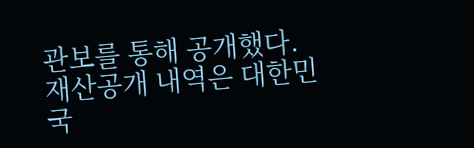관보를 통해 공개했다. 재산공개 내역은 대한민국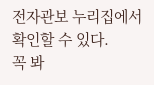전자관보 누리집에서 확인할 수 있다.
꼭 봐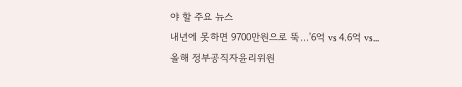야 할 주요 뉴스
내년에 못하면 9700만원으로 뚝…'6억 vs 4.6억 vs...
올해 정부공직자윤리위원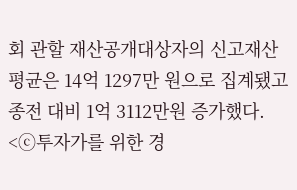회 관할 재산공개대상자의 신고재산 평균은 14억 1297만 원으로 집계됐고 종전 대비 1억 3112만원 증가했다.
<ⓒ투자가를 위한 경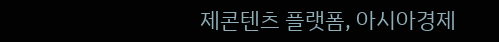제콘텐츠 플랫폼, 아시아경제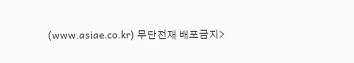(www.asiae.co.kr) 무단전재 배포금지>